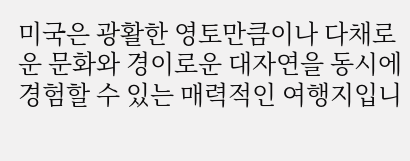미국은 광활한 영토만큼이나 다채로운 문화와 경이로운 대자연을 동시에 경험할 수 있는 매력적인 여행지입니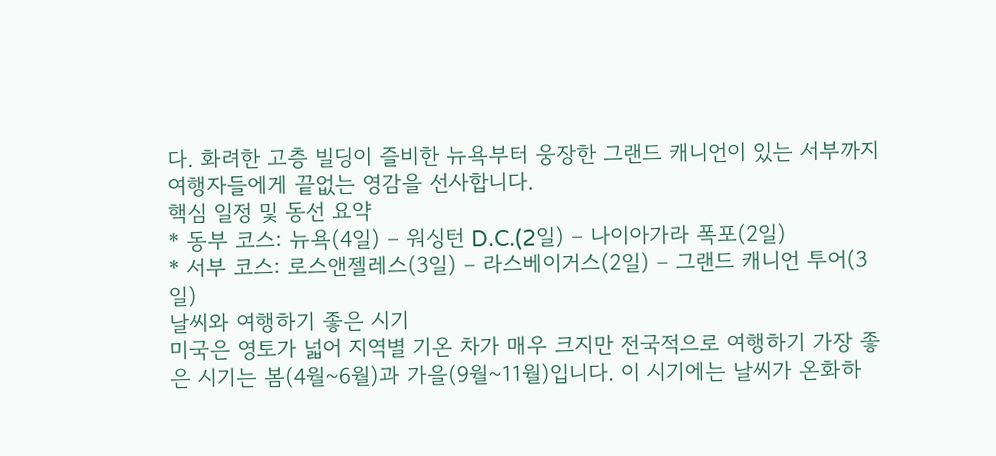다. 화려한 고층 빌딩이 즐비한 뉴욕부터 웅장한 그랜드 캐니언이 있는 서부까지 여행자들에게 끝없는 영감을 선사합니다.
핵심 일정 및 동선 요약
* 동부 코스: 뉴욕(4일) – 워싱턴 D.C.(2일) – 나이아가라 폭포(2일)
* 서부 코스: 로스앤젤레스(3일) – 라스베이거스(2일) – 그랜드 캐니언 투어(3일)
날씨와 여행하기 좋은 시기
미국은 영토가 넓어 지역별 기온 차가 매우 크지만 전국적으로 여행하기 가장 좋은 시기는 봄(4월~6월)과 가을(9월~11월)입니다. 이 시기에는 날씨가 온화하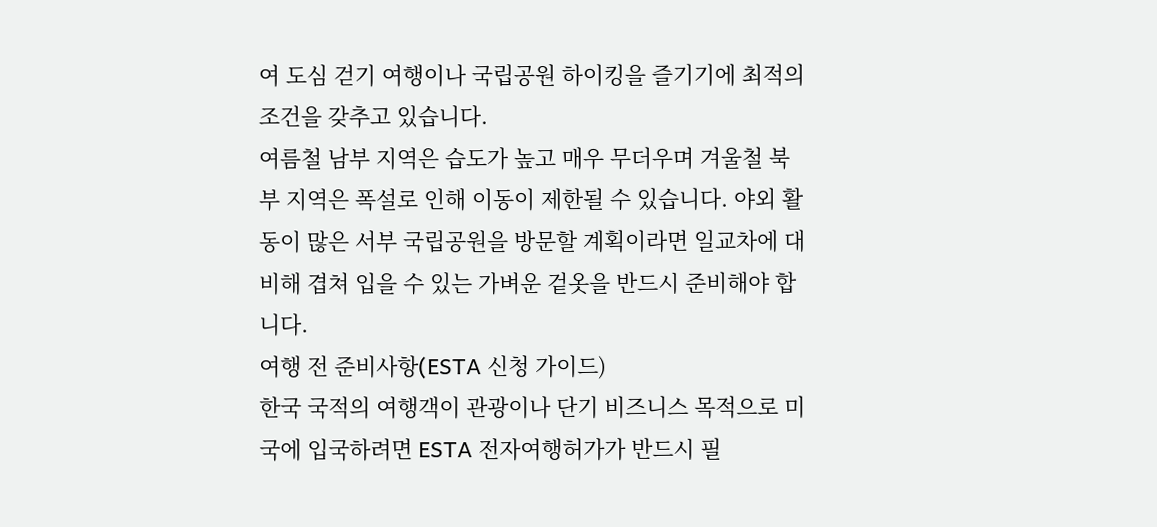여 도심 걷기 여행이나 국립공원 하이킹을 즐기기에 최적의 조건을 갖추고 있습니다.
여름철 남부 지역은 습도가 높고 매우 무더우며 겨울철 북부 지역은 폭설로 인해 이동이 제한될 수 있습니다. 야외 활동이 많은 서부 국립공원을 방문할 계획이라면 일교차에 대비해 겹쳐 입을 수 있는 가벼운 겉옷을 반드시 준비해야 합니다.
여행 전 준비사항(ESTA 신청 가이드)
한국 국적의 여행객이 관광이나 단기 비즈니스 목적으로 미국에 입국하려면 ESTA 전자여행허가가 반드시 필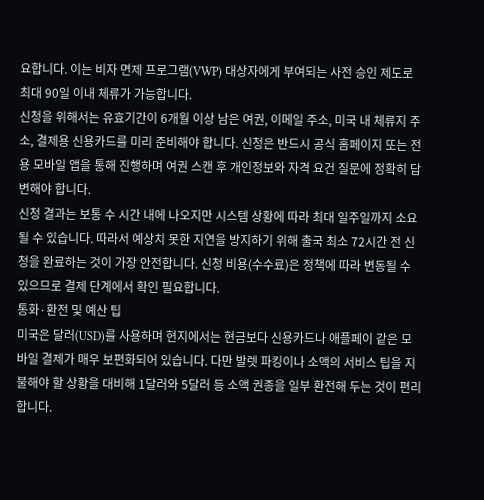요합니다. 이는 비자 면제 프로그램(VWP) 대상자에게 부여되는 사전 승인 제도로 최대 90일 이내 체류가 가능합니다.
신청을 위해서는 유효기간이 6개월 이상 남은 여권, 이메일 주소, 미국 내 체류지 주소, 결제용 신용카드를 미리 준비해야 합니다. 신청은 반드시 공식 홈페이지 또는 전용 모바일 앱을 통해 진행하며 여권 스캔 후 개인정보와 자격 요건 질문에 정확히 답변해야 합니다.
신청 결과는 보통 수 시간 내에 나오지만 시스템 상황에 따라 최대 일주일까지 소요될 수 있습니다. 따라서 예상치 못한 지연을 방지하기 위해 출국 최소 72시간 전 신청을 완료하는 것이 가장 안전합니다. 신청 비용(수수료)은 정책에 따라 변동될 수 있으므로 결제 단계에서 확인 필요합니다.
통화·환전 및 예산 팁
미국은 달러(USD)를 사용하며 현지에서는 현금보다 신용카드나 애플페이 같은 모바일 결제가 매우 보편화되어 있습니다. 다만 발렛 파킹이나 소액의 서비스 팁을 지불해야 할 상황을 대비해 1달러와 5달러 등 소액 권종을 일부 환전해 두는 것이 편리합니다.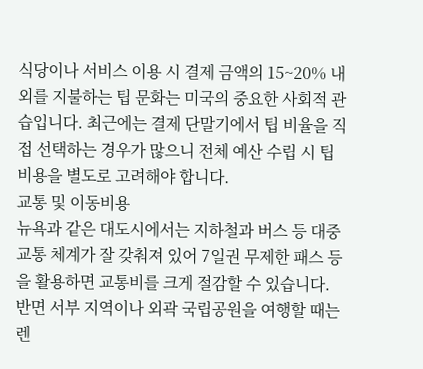식당이나 서비스 이용 시 결제 금액의 15~20% 내외를 지불하는 팁 문화는 미국의 중요한 사회적 관습입니다. 최근에는 결제 단말기에서 팁 비율을 직접 선택하는 경우가 많으니 전체 예산 수립 시 팁 비용을 별도로 고려해야 합니다.
교통 및 이동비용
뉴욕과 같은 대도시에서는 지하철과 버스 등 대중교통 체계가 잘 갖춰져 있어 7일권 무제한 패스 등을 활용하면 교통비를 크게 절감할 수 있습니다. 반면 서부 지역이나 외곽 국립공원을 여행할 때는 렌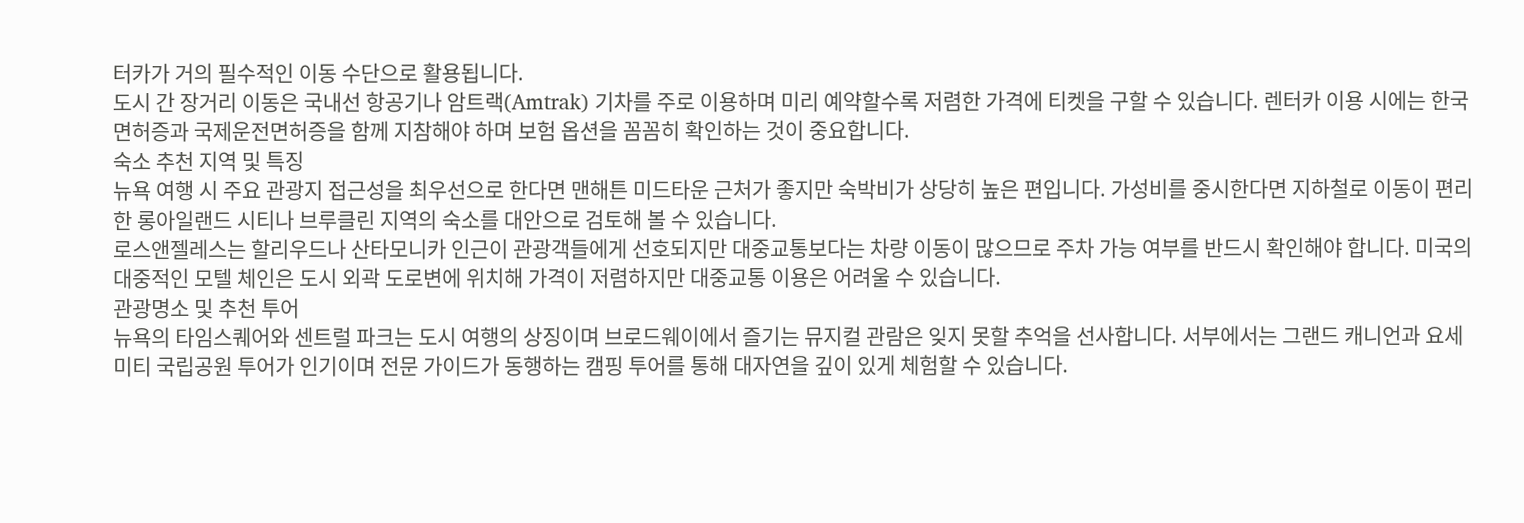터카가 거의 필수적인 이동 수단으로 활용됩니다.
도시 간 장거리 이동은 국내선 항공기나 암트랙(Amtrak) 기차를 주로 이용하며 미리 예약할수록 저렴한 가격에 티켓을 구할 수 있습니다. 렌터카 이용 시에는 한국 면허증과 국제운전면허증을 함께 지참해야 하며 보험 옵션을 꼼꼼히 확인하는 것이 중요합니다.
숙소 추천 지역 및 특징
뉴욕 여행 시 주요 관광지 접근성을 최우선으로 한다면 맨해튼 미드타운 근처가 좋지만 숙박비가 상당히 높은 편입니다. 가성비를 중시한다면 지하철로 이동이 편리한 롱아일랜드 시티나 브루클린 지역의 숙소를 대안으로 검토해 볼 수 있습니다.
로스앤젤레스는 할리우드나 산타모니카 인근이 관광객들에게 선호되지만 대중교통보다는 차량 이동이 많으므로 주차 가능 여부를 반드시 확인해야 합니다. 미국의 대중적인 모텔 체인은 도시 외곽 도로변에 위치해 가격이 저렴하지만 대중교통 이용은 어려울 수 있습니다.
관광명소 및 추천 투어
뉴욕의 타임스퀘어와 센트럴 파크는 도시 여행의 상징이며 브로드웨이에서 즐기는 뮤지컬 관람은 잊지 못할 추억을 선사합니다. 서부에서는 그랜드 캐니언과 요세미티 국립공원 투어가 인기이며 전문 가이드가 동행하는 캠핑 투어를 통해 대자연을 깊이 있게 체험할 수 있습니다.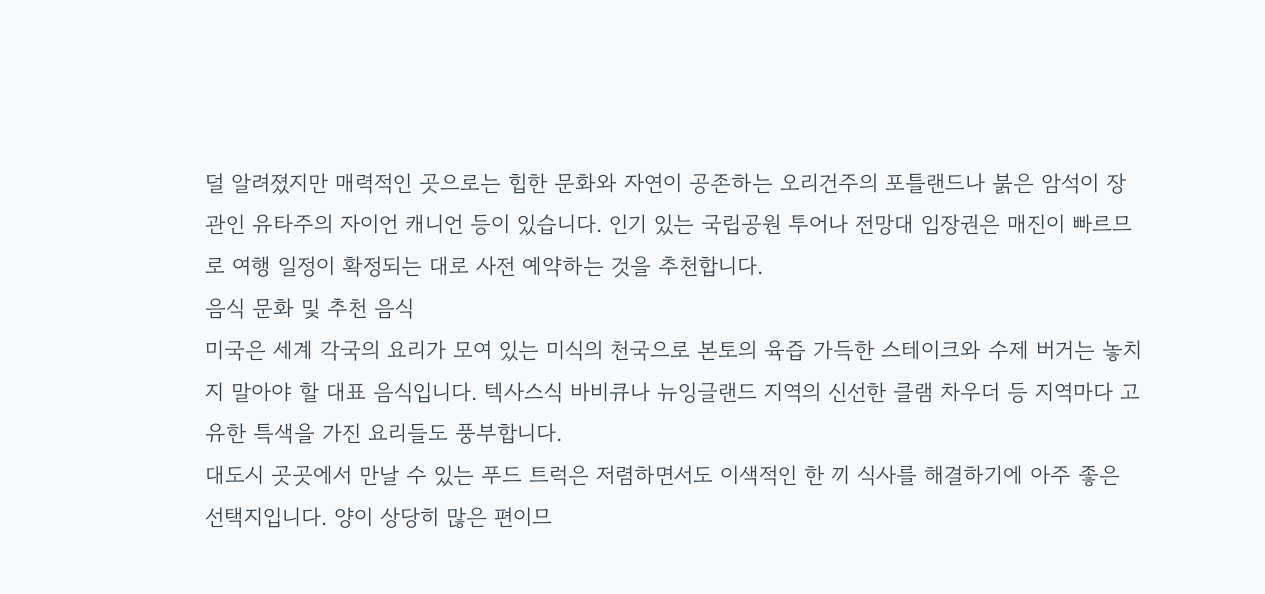덜 알려졌지만 매력적인 곳으로는 힙한 문화와 자연이 공존하는 오리건주의 포틀랜드나 붉은 암석이 장관인 유타주의 자이언 캐니언 등이 있습니다. 인기 있는 국립공원 투어나 전망대 입장권은 매진이 빠르므로 여행 일정이 확정되는 대로 사전 예약하는 것을 추천합니다.
음식 문화 및 추천 음식
미국은 세계 각국의 요리가 모여 있는 미식의 천국으로 본토의 육즙 가득한 스테이크와 수제 버거는 놓치지 말아야 할 대표 음식입니다. 텍사스식 바비큐나 뉴잉글랜드 지역의 신선한 클램 차우더 등 지역마다 고유한 특색을 가진 요리들도 풍부합니다.
대도시 곳곳에서 만날 수 있는 푸드 트럭은 저렴하면서도 이색적인 한 끼 식사를 해결하기에 아주 좋은 선택지입니다. 양이 상당히 많은 편이므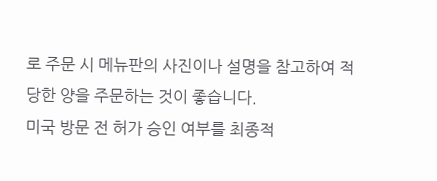로 주문 시 메뉴판의 사진이나 설명을 참고하여 적당한 양을 주문하는 것이 좋습니다.
미국 방문 전 허가 승인 여부를 최종적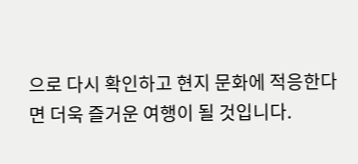으로 다시 확인하고 현지 문화에 적응한다면 더욱 즐거운 여행이 될 것입니다.